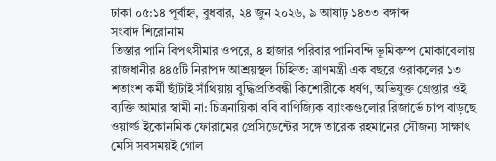ঢাকা ০৫:১৪ পূর্বাহ্ন, বুধবার, ২৪ জুন ২০২৬, ৯ আষাঢ় ১৪৩৩ বঙ্গাব্দ
সংবাদ শিরোনাম
তিস্তার পানি বিপৎসীমার ওপরে, ৪ হাজার পরিবার পানিবন্দি ভূমিকম্প মোকাবেলায় রাজধানীর ৪৪৫টি নিরাপদ আশ্রয়স্থল চিহ্নিত: ত্রাণমন্ত্রী এক বছরে ওরাকলের ১৩ শতাংশ কর্মী ছাঁটাই সাঁথিয়ায় বুদ্ধিপ্রতিবন্ধী কিশোরীকে ধর্ষণ, অভিযুক্ত গ্রেপ্তার ওই ব্যক্তি আমার স্বামী না: চিত্রনায়িকা ববি বাণিজ্যিক ব্যাংকগুলোর রিজার্ভে চাপ বাড়ছে ওয়ার্ল্ড ইকোনমিক ফোরামের প্রেসিডেন্টের সঙ্গে তারেক রহমানের সৌজন্য সাক্ষাৎ মেসি সবসময়ই গোল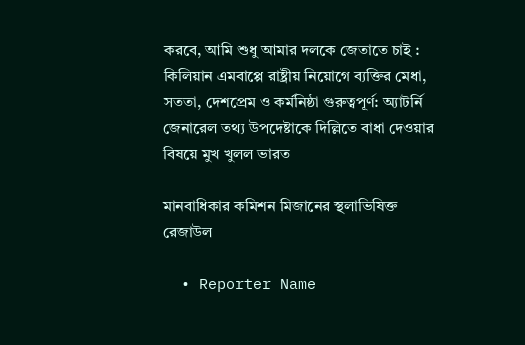করবে, আমি শুধু আমার দলকে জেতাতে চাই : কিলিয়ান এমবাপ্পে রাষ্ট্রীয় নিয়োগে ব্যক্তির মেধা, সততা, দেশপ্রেম ও কর্মনিষ্ঠা গুরুত্বপূর্ণ: অ্যাটর্নি জেনারেল তথ্য উপদেষ্টাকে দিল্লিতে বাধা দেওয়ার বিষয়ে মুখ খুলল ভারত

মানবাধিকার কমিশন মিজানের স্থলাভিষিক্ত রেজাউল

  • Reporter Name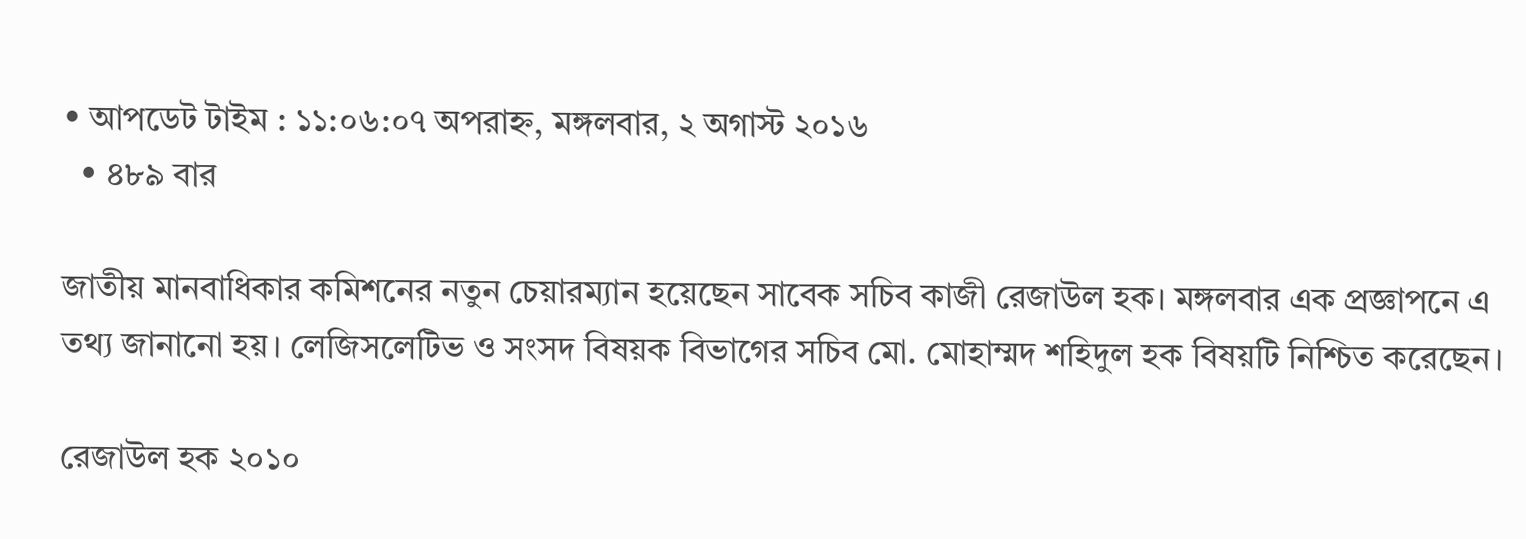• আপডেট টাইম : ১১:০৬:০৭ অপরাহ্ন, মঙ্গলবার, ২ অগাস্ট ২০১৬
  • ৪৮৯ বার

জাতীয় মানবাধিকার কমিশনের নতুন চেয়ারম্যান হয়েছেন সাবেক সচিব কাজী রেজাউল হক। মঙ্গলবার এক প্রজ্ঞাপনে এ তথ্য জানানো হয়। লেজিসলেটিভ ও সংসদ বিষয়ক বিভাগের সচিব মো. মোহাম্মদ শহিদুল হক বিষয়টি নিশ্চিত করেছেন।

রেজাউল হক ২০১০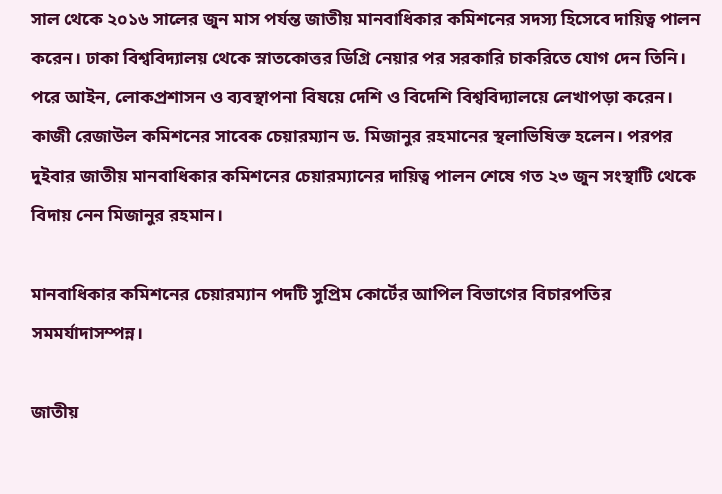সাল থেকে ২০১৬ সালের জুন মাস পর্যন্ত জাতীয় মানবাধিকার কমিশনের সদস্য হিসেবে দায়িত্ব পালন করেন। ঢাকা বিশ্ববিদ্যালয় থেকে স্নাতকোত্তর ডিগ্রি নেয়ার পর সরকারি চাকরিতে যোগ দেন তিনি। পরে আইন, লোকপ্রশাসন ও ব্যবস্থাপনা বিষয়ে দেশি ও বিদেশি বিশ্ববিদ্যালয়ে লেখাপড়া করেন। কাজী রেজাউল কমিশনের সাবেক চেয়ারম্যান ড. মিজানুর রহমানের স্থলাভিষিক্ত হলেন। পরপর দুইবার জাতীয় মানবাধিকার কমিশনের চেয়ারম্যানের দায়িত্ব পালন শেষে গত ২৩ জুন সংস্থাটি থেকে বিদায় নেন মিজানুর রহমান।

মানবাধিকার কমিশনের চেয়ারম্যান পদটি সুপ্রিম কোর্টের আপিল বিভাগের বিচারপতির সমমর্যাদাসম্পন্ন।

জাতীয়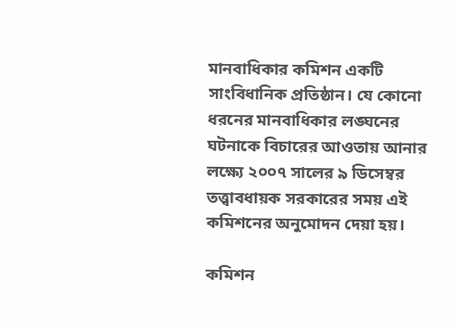মানবাধিকার কমিশন একটি সাংবিধানিক প্রতিষ্ঠান। যে কোনো ধরনের মানবাধিকার লঙ্ঘনের ঘটনাকে বিচারের আওতায় আনার লক্ষ্যে ২০০৭ সালের ৯ ডিসেম্বর তত্ত্বাবধায়ক সরকারের সময় এই কমিশনের অনুমোদন দেয়া হয়।

কমিশন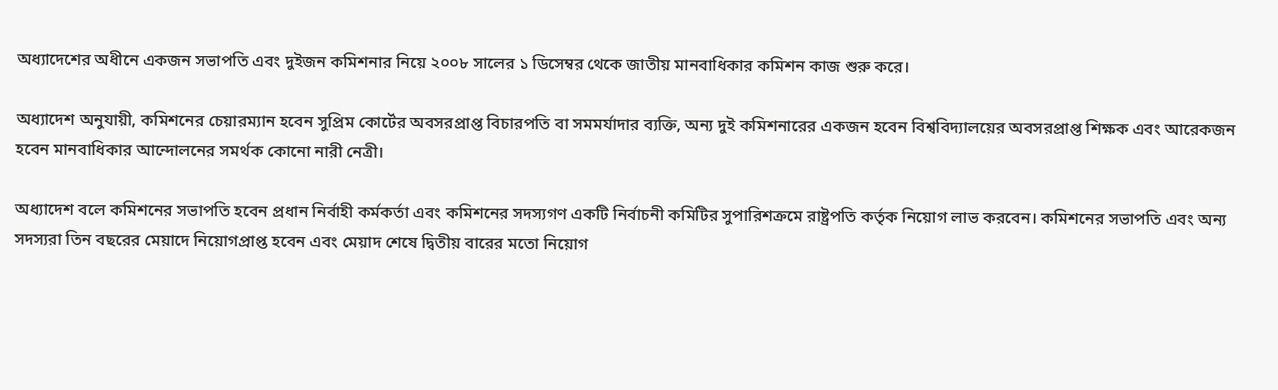অধ্যাদেশের অধীনে একজন সভাপতি এবং দুইজন কমিশনার নিয়ে ২০০৮ সালের ১ ডিসেম্বর থেকে জাতীয় মানবাধিকার কমিশন কাজ শুরু করে।

অধ্যাদেশ অনুযায়ী, কমিশনের চেয়ারম্যান হবেন সুপ্রিম কোর্টের অবসরপ্রাপ্ত বিচারপতি বা সমমর্যাদার ব্যক্তি, অন্য দুই কমিশনারের একজন হবেন বিশ্ববিদ্যালয়ের অবসরপ্রাপ্ত শিক্ষক এবং আরেকজন হবেন মানবাধিকার আন্দোলনের সমর্থক কোনো নারী নেত্রী।

অধ্যাদেশ বলে কমিশনের সভাপতি হবেন প্রধান নির্বাহী কর্মকর্তা এবং কমিশনের সদস্যগণ একটি নির্বাচনী কমিটির সুপারিশক্রমে রাষ্ট্রপতি কর্তৃক নিয়োগ লাভ করবেন। কমিশনের সভাপতি এবং অন্য সদস্যরা তিন বছরের মেয়াদে নিয়োগপ্রাপ্ত হবেন এবং মেয়াদ শেষে দ্বিতীয় বারের মতো নিয়োগ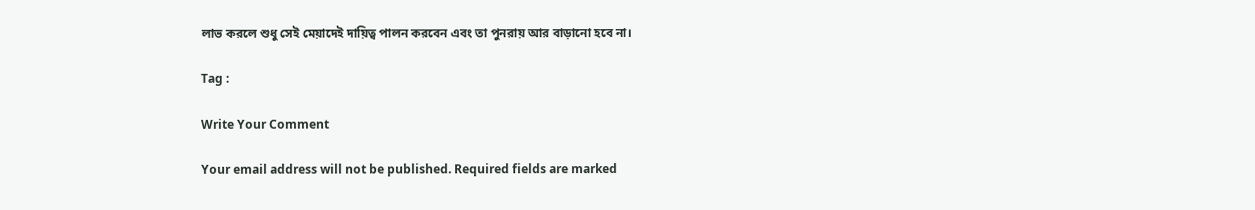লাভ করলে শুধু সেই মেয়াদেই দায়িত্ব পালন করবেন এবং তা পুনরায় আর বাড়ানো হবে না।

Tag :

Write Your Comment

Your email address will not be published. Required fields are marked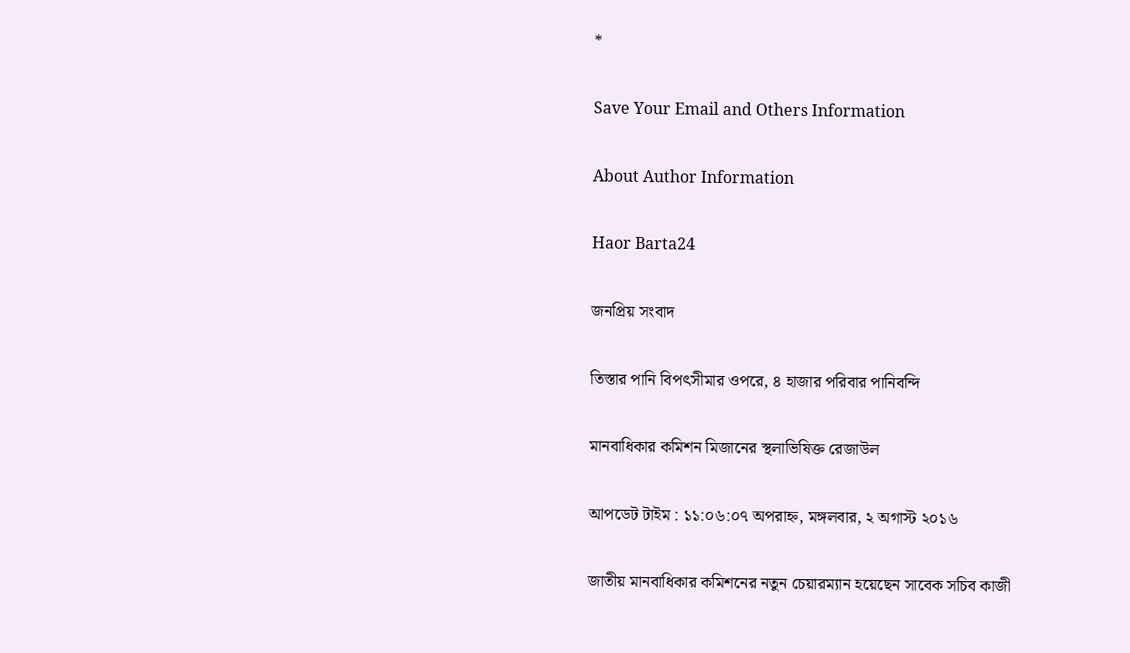*

Save Your Email and Others Information

About Author Information

Haor Barta24

জনপ্রিয় সংবাদ

তিস্তার পানি বিপৎসীমার ওপরে, ৪ হাজার পরিবার পানিবন্দি

মানবাধিকার কমিশন মিজানের স্থলাভিষিক্ত রেজাউল

আপডেট টাইম : ১১:০৬:০৭ অপরাহ্ন, মঙ্গলবার, ২ অগাস্ট ২০১৬

জাতীয় মানবাধিকার কমিশনের নতুন চেয়ারম্যান হয়েছেন সাবেক সচিব কাজী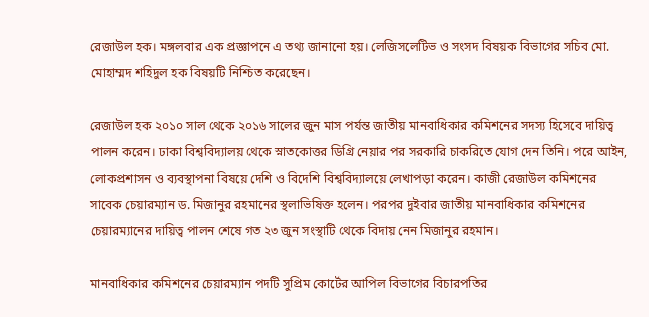রেজাউল হক। মঙ্গলবার এক প্রজ্ঞাপনে এ তথ্য জানানো হয়। লেজিসলেটিভ ও সংসদ বিষয়ক বিভাগের সচিব মো. মোহাম্মদ শহিদুল হক বিষয়টি নিশ্চিত করেছেন।

রেজাউল হক ২০১০ সাল থেকে ২০১৬ সালের জুন মাস পর্যন্ত জাতীয় মানবাধিকার কমিশনের সদস্য হিসেবে দায়িত্ব পালন করেন। ঢাকা বিশ্ববিদ্যালয় থেকে স্নাতকোত্তর ডিগ্রি নেয়ার পর সরকারি চাকরিতে যোগ দেন তিনি। পরে আইন, লোকপ্রশাসন ও ব্যবস্থাপনা বিষয়ে দেশি ও বিদেশি বিশ্ববিদ্যালয়ে লেখাপড়া করেন। কাজী রেজাউল কমিশনের সাবেক চেয়ারম্যান ড. মিজানুর রহমানের স্থলাভিষিক্ত হলেন। পরপর দুইবার জাতীয় মানবাধিকার কমিশনের চেয়ারম্যানের দায়িত্ব পালন শেষে গত ২৩ জুন সংস্থাটি থেকে বিদায় নেন মিজানুর রহমান।

মানবাধিকার কমিশনের চেয়ারম্যান পদটি সুপ্রিম কোর্টের আপিল বিভাগের বিচারপতির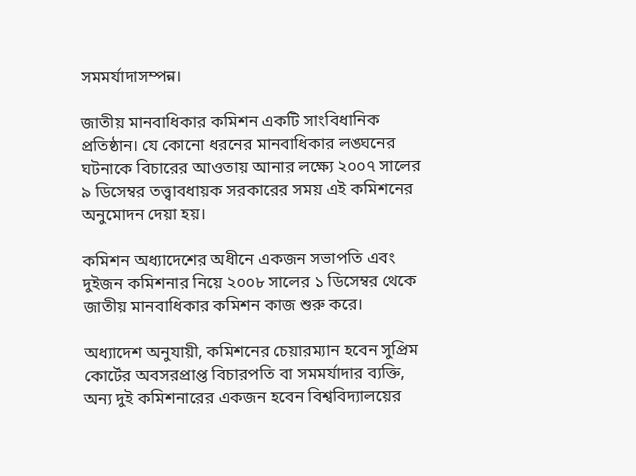সমমর্যাদাসম্পন্ন।

জাতীয় মানবাধিকার কমিশন একটি সাংবিধানিক প্রতিষ্ঠান। যে কোনো ধরনের মানবাধিকার লঙ্ঘনের ঘটনাকে বিচারের আওতায় আনার লক্ষ্যে ২০০৭ সালের ৯ ডিসেম্বর তত্ত্বাবধায়ক সরকারের সময় এই কমিশনের অনুমোদন দেয়া হয়।

কমিশন অধ্যাদেশের অধীনে একজন সভাপতি এবং দুইজন কমিশনার নিয়ে ২০০৮ সালের ১ ডিসেম্বর থেকে জাতীয় মানবাধিকার কমিশন কাজ শুরু করে।

অধ্যাদেশ অনুযায়ী, কমিশনের চেয়ারম্যান হবেন সুপ্রিম কোর্টের অবসরপ্রাপ্ত বিচারপতি বা সমমর্যাদার ব্যক্তি, অন্য দুই কমিশনারের একজন হবেন বিশ্ববিদ্যালয়ের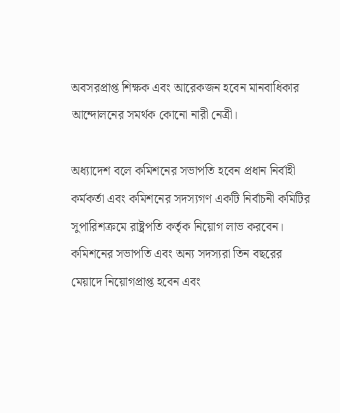অবসরপ্রাপ্ত শিক্ষক এবং আরেকজন হবেন মানবাধিকার আন্দোলনের সমর্থক কোনো নারী নেত্রী।

অধ্যাদেশ বলে কমিশনের সভাপতি হবেন প্রধান নির্বাহী কর্মকর্তা এবং কমিশনের সদস্যগণ একটি নির্বাচনী কমিটির সুপারিশক্রমে রাষ্ট্রপতি কর্তৃক নিয়োগ লাভ করবেন। কমিশনের সভাপতি এবং অন্য সদস্যরা তিন বছরের মেয়াদে নিয়োগপ্রাপ্ত হবেন এবং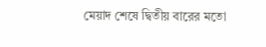মেয়াদ শেষে দ্বিতীয় বারের মতো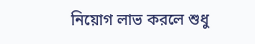নিয়োগ লাভ করলে শুধু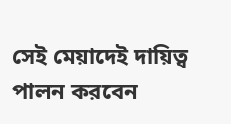সেই মেয়াদেই দায়িত্ব পালন করবেন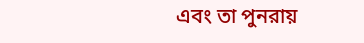এবং তা পুনরায়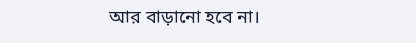আর বাড়ানো হবে না।